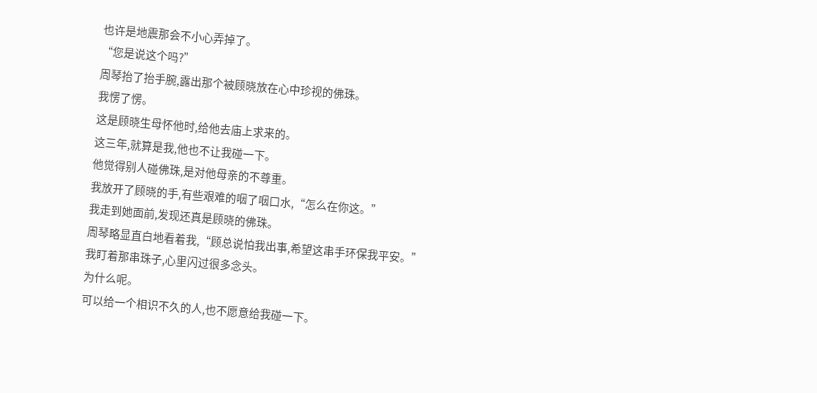也许是地震那会不小心弄掉了。
“您是说这个吗?”
周琴抬了抬手腕,露出那个被顾晓放在心中珍视的佛珠。
我愣了愣。
这是顾晓生母怀他时,给他去庙上求来的。
这三年,就算是我,他也不让我碰一下。
他觉得别人碰佛珠,是对他母亲的不尊重。
我放开了顾晓的手,有些艰难的咽了咽口水,“怎么在你这。”
我走到她面前,发现还真是顾晓的佛珠。
周琴略显直白地看着我,“顾总说怕我出事,希望这串手环保我平安。”
我盯着那串珠子,心里闪过很多念头。
为什么呢。
可以给一个相识不久的人,也不愿意给我碰一下。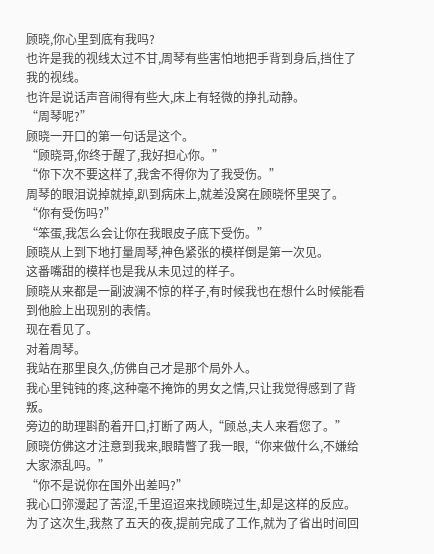顾晓,你心里到底有我吗?
也许是我的视线太过不甘,周琴有些害怕地把手背到身后,挡住了我的视线。
也许是说话声音闹得有些大,床上有轻微的挣扎动静。
“周琴呢?”
顾晓一开口的第一句话是这个。
“顾晓哥,你终于醒了,我好担心你。”
“你下次不要这样了,我舍不得你为了我受伤。”
周琴的眼泪说掉就掉,趴到病床上,就差没窝在顾晓怀里哭了。
“你有受伤吗?”
“笨蛋,我怎么会让你在我眼皮子底下受伤。”
顾晓从上到下地打量周琴,神色紧张的模样倒是第一次见。
这番嘴甜的模样也是我从未见过的样子。
顾晓从来都是一副波澜不惊的样子,有时候我也在想什么时候能看到他脸上出现别的表情。
现在看见了。
对着周琴。
我站在那里良久,仿佛自己才是那个局外人。
我心里钝钝的疼,这种毫不掩饰的男女之情,只让我觉得感到了背叛。
旁边的助理斟酌着开口,打断了两人,“顾总,夫人来看您了。”
顾晓仿佛这才注意到我来,眼睛瞥了我一眼,“你来做什么,不嫌给大家添乱吗。”
“你不是说你在国外出差吗?”
我心口弥漫起了苦涩,千里迢迢来找顾晓过生,却是这样的反应。
为了这次生,我熬了五天的夜,提前完成了工作,就为了省出时间回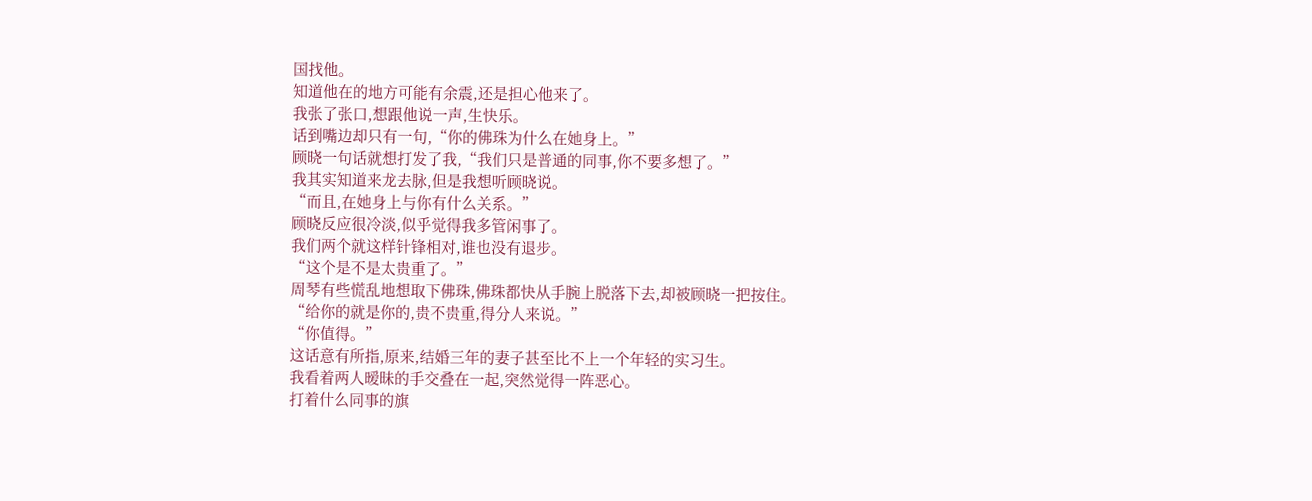国找他。
知道他在的地方可能有余震,还是担心他来了。
我张了张口,想跟他说一声,生快乐。
话到嘴边却只有一句,“你的佛珠为什么在她身上。”
顾晓一句话就想打发了我,“我们只是普通的同事,你不要多想了。”
我其实知道来龙去脉,但是我想听顾晓说。
“而且,在她身上与你有什么关系。”
顾晓反应很冷淡,似乎觉得我多管闲事了。
我们两个就这样针锋相对,谁也没有退步。
“这个是不是太贵重了。”
周琴有些慌乱地想取下佛珠,佛珠都快从手腕上脱落下去,却被顾晓一把按住。
“给你的就是你的,贵不贵重,得分人来说。”
“你值得。”
这话意有所指,原来,结婚三年的妻子甚至比不上一个年轻的实习生。
我看着两人暧昧的手交叠在一起,突然觉得一阵恶心。
打着什么同事的旗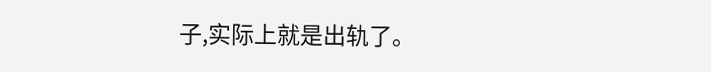子,实际上就是出轨了。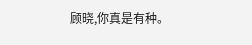顾晓,你真是有种。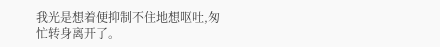我光是想着便抑制不住地想呕吐,匆忙转身离开了。